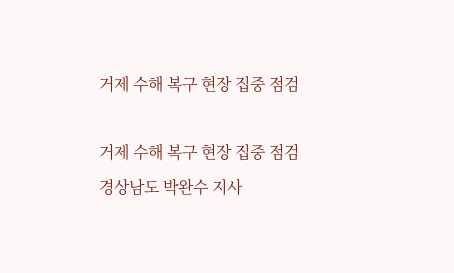거제 수해 복구 현장 집중 점검

거제 수해 복구 현장 집중 점검
경상남도 박완수 지사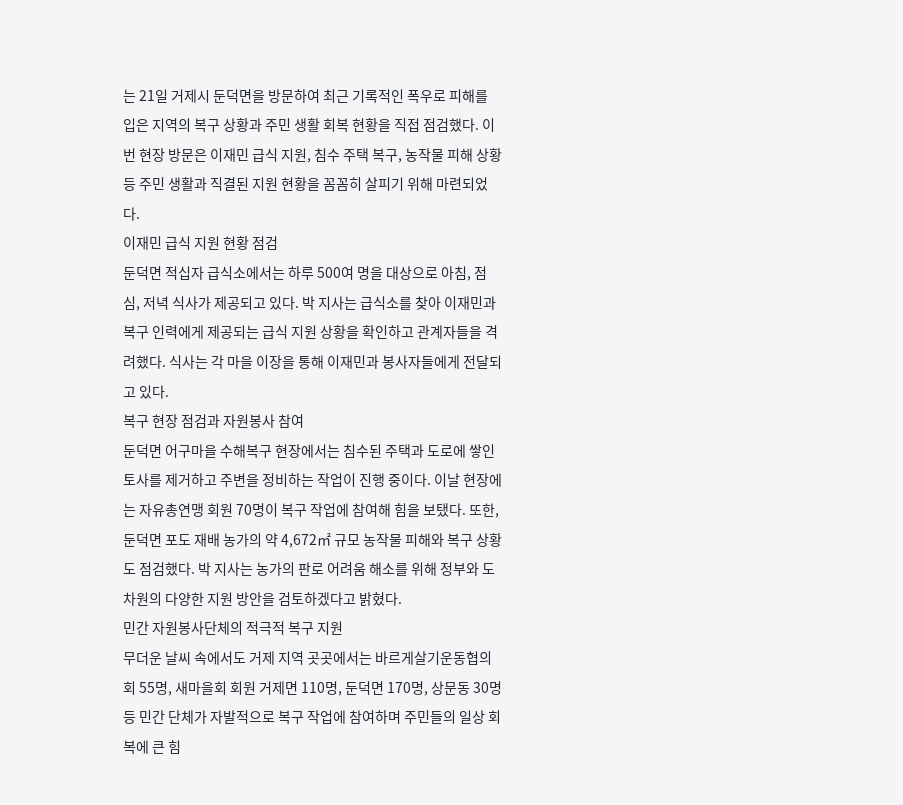는 21일 거제시 둔덕면을 방문하여 최근 기록적인 폭우로 피해를 입은 지역의 복구 상황과 주민 생활 회복 현황을 직접 점검했다. 이번 현장 방문은 이재민 급식 지원, 침수 주택 복구, 농작물 피해 상황 등 주민 생활과 직결된 지원 현황을 꼼꼼히 살피기 위해 마련되었다.
이재민 급식 지원 현황 점검
둔덕면 적십자 급식소에서는 하루 500여 명을 대상으로 아침, 점심, 저녁 식사가 제공되고 있다. 박 지사는 급식소를 찾아 이재민과 복구 인력에게 제공되는 급식 지원 상황을 확인하고 관계자들을 격려했다. 식사는 각 마을 이장을 통해 이재민과 봉사자들에게 전달되고 있다.
복구 현장 점검과 자원봉사 참여
둔덕면 어구마을 수해복구 현장에서는 침수된 주택과 도로에 쌓인 토사를 제거하고 주변을 정비하는 작업이 진행 중이다. 이날 현장에는 자유총연맹 회원 70명이 복구 작업에 참여해 힘을 보탰다. 또한, 둔덕면 포도 재배 농가의 약 4,672㎡ 규모 농작물 피해와 복구 상황도 점검했다. 박 지사는 농가의 판로 어려움 해소를 위해 정부와 도 차원의 다양한 지원 방안을 검토하겠다고 밝혔다.
민간 자원봉사단체의 적극적 복구 지원
무더운 날씨 속에서도 거제 지역 곳곳에서는 바르게살기운동협의회 55명, 새마을회 회원 거제면 110명, 둔덕면 170명, 상문동 30명 등 민간 단체가 자발적으로 복구 작업에 참여하며 주민들의 일상 회복에 큰 힘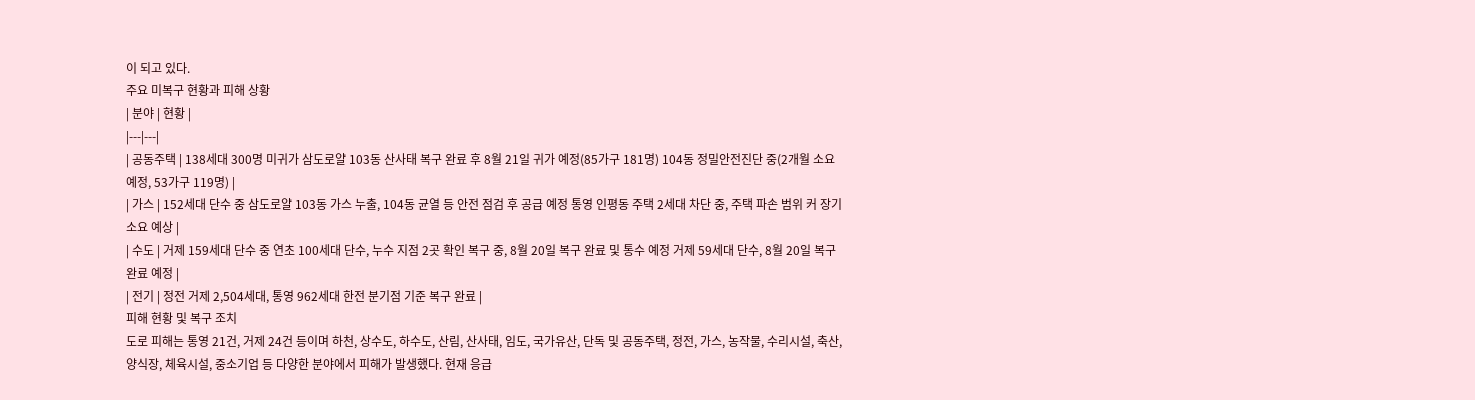이 되고 있다.
주요 미복구 현황과 피해 상황
| 분야 | 현황 |
|---|---|
| 공동주택 | 138세대 300명 미귀가 삼도로얄 103동 산사태 복구 완료 후 8월 21일 귀가 예정(85가구 181명) 104동 정밀안전진단 중(2개월 소요 예정, 53가구 119명) |
| 가스 | 152세대 단수 중 삼도로얄 103동 가스 누출, 104동 균열 등 안전 점검 후 공급 예정 통영 인평동 주택 2세대 차단 중, 주택 파손 범위 커 장기 소요 예상 |
| 수도 | 거제 159세대 단수 중 연초 100세대 단수, 누수 지점 2곳 확인 복구 중, 8월 20일 복구 완료 및 통수 예정 거제 59세대 단수, 8월 20일 복구 완료 예정 |
| 전기 | 정전 거제 2,504세대, 통영 962세대 한전 분기점 기준 복구 완료 |
피해 현황 및 복구 조치
도로 피해는 통영 21건, 거제 24건 등이며 하천, 상수도, 하수도, 산림, 산사태, 임도, 국가유산, 단독 및 공동주택, 정전, 가스, 농작물, 수리시설, 축산, 양식장, 체육시설, 중소기업 등 다양한 분야에서 피해가 발생했다. 현재 응급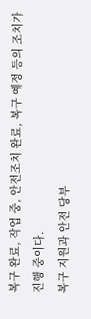복구 완료, 작업 중, 안전조치 완료, 복구 예정 등의 조치가 진행 중이다.
복구 지원과 안전 당부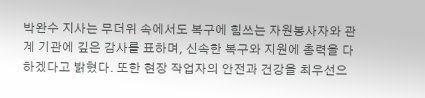박완수 지사는 무더위 속에서도 복구에 힘쓰는 자원봉사자와 관계 기관에 깊은 감사를 표하며, 신속한 복구와 지원에 총력을 다하겠다고 밝혔다. 또한 현장 작업자의 안전과 건강을 최우선으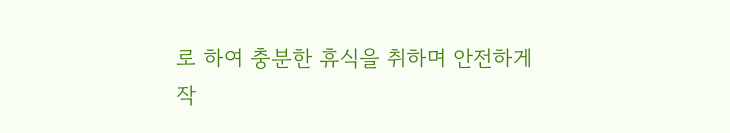로 하여 충분한 휴식을 취하며 안전하게 작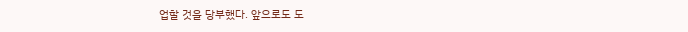업할 것을 당부했다. 앞으로도 도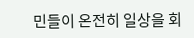민들이 온전히 일상을 회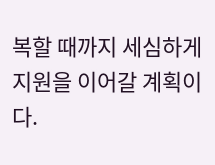복할 때까지 세심하게 지원을 이어갈 계획이다.